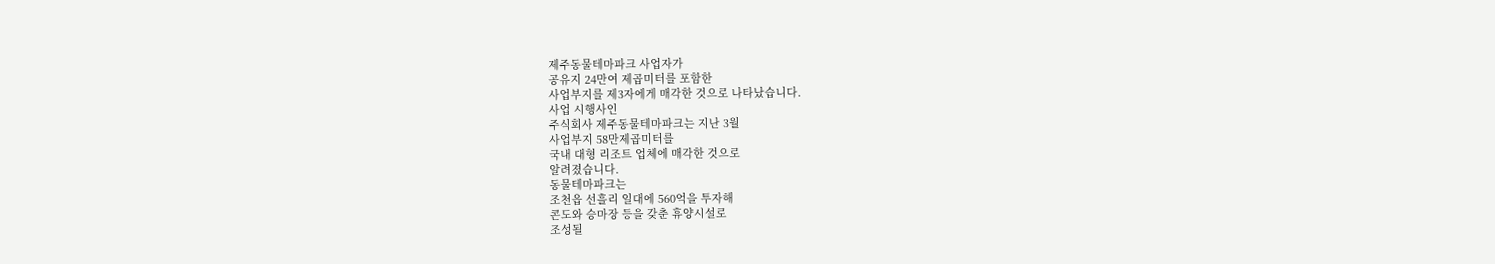제주동물테마파크 사업자가
공유지 24만여 제곱미터를 포함한
사업부지를 제3자에게 매각한 것으로 나타났습니다.
사업 시행사인
주식회사 제주동물테마파크는 지난 3월
사업부지 58만제곱미터를
국내 대형 리조트 업체에 매각한 것으로
알려졌습니다.
동물테마파크는
조천읍 선흘리 일대에 560억을 투자해
콘도와 승마장 등을 갖춘 휴양시설로
조성될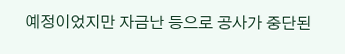예정이었지만 자금난 등으로 공사가 중단된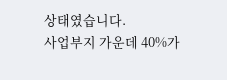상태였습니다.
사업부지 가운데 40%가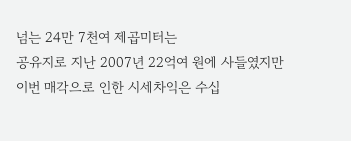넘는 24만 7천여 제곱미터는
공유지로 지난 2007년 22억여 원에 사들였지만
이번 매각으로 인한 시세차익은 수십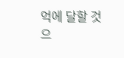억에 달할 것으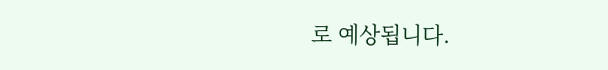로 예상됩니다.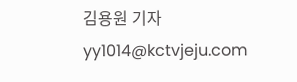김용원 기자
yy1014@kctvjeju.com